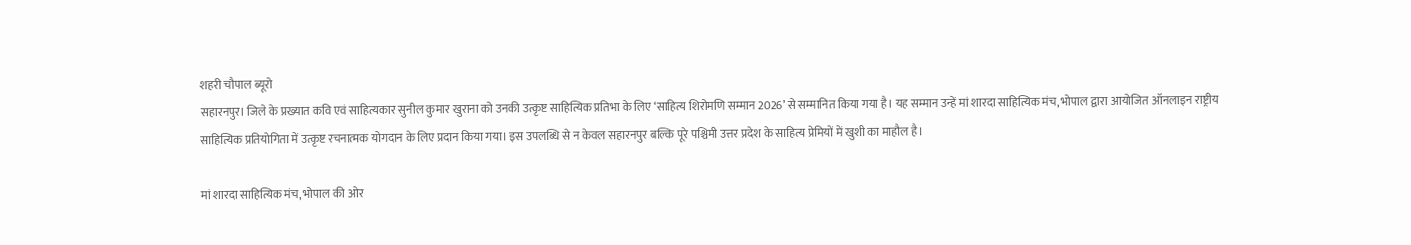शहरी चौपाल ब्यूरो
सहारनपुर। जिले के प्रख्यात कवि एवं साहित्यकार सुनील कुमार खुराना को उनकी उत्कृष्ट साहित्यिक प्रतिभा के लिए ‘साहित्य शिरोमणि सम्मान 2026’ से सम्मानित किया गया है। यह सम्मान उन्हें मां शारदा साहित्यिक मंच, भोपाल द्वारा आयोजित ऑनलाइन राष्ट्रीय साहित्यिक प्रतियोगिता में उत्कृष्ट रचनात्मक योगदान के लिए प्रदान किया गया। इस उपलब्धि से न केवल सहारनपुर बल्कि पूरे पश्चिमी उत्तर प्रदेश के साहित्य प्रेमियों में खुशी का माहौल है।

मां शारदा साहित्यिक मंच, भोपाल की ओर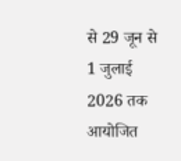से 29 जून से 1 जुलाई 2026 तक आयोजित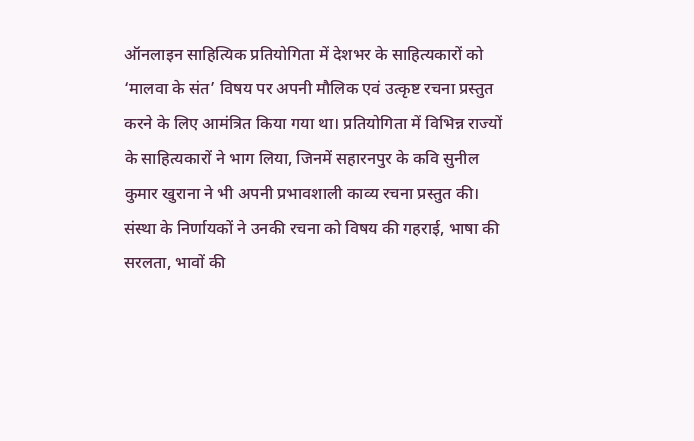ऑनलाइन साहित्यिक प्रतियोगिता में देशभर के साहित्यकारों को ‘मालवा के संत’ विषय पर अपनी मौलिक एवं उत्कृष्ट रचना प्रस्तुत करने के लिए आमंत्रित किया गया था। प्रतियोगिता में विभिन्न राज्यों के साहित्यकारों ने भाग लिया, जिनमें सहारनपुर के कवि सुनील कुमार खुराना ने भी अपनी प्रभावशाली काव्य रचना प्रस्तुत की।
संस्था के निर्णायकों ने उनकी रचना को विषय की गहराई, भाषा की सरलता, भावों की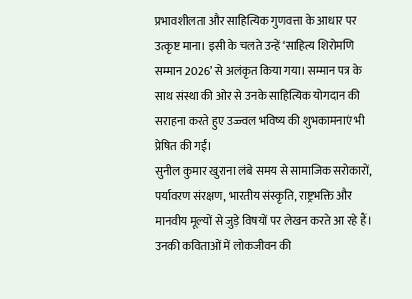प्रभावशीलता और साहित्यिक गुणवत्ता के आधार पर उत्कृष्ट माना। इसी के चलते उन्हें ‘साहित्य शिरोमणि सम्मान 2026’ से अलंकृत किया गया। सम्मान पत्र के साथ संस्था की ओर से उनके साहित्यिक योगदान की सराहना करते हुए उज्ज्वल भविष्य की शुभकामनाएं भी प्रेषित की गईं।
सुनील कुमार खुराना लंबे समय से सामाजिक सरोकारों, पर्यावरण संरक्षण, भारतीय संस्कृति, राष्ट्रभक्ति और मानवीय मूल्यों से जुड़े विषयों पर लेखन करते आ रहे हैं। उनकी कविताओं में लोकजीवन की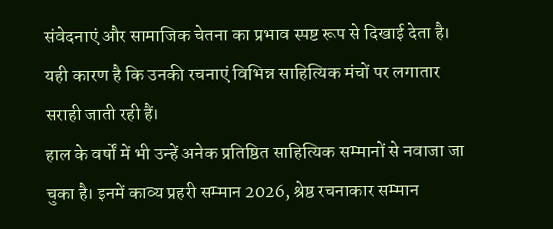संवेदनाएं और सामाजिक चेतना का प्रभाव स्पष्ट रूप से दिखाई देता है। यही कारण है कि उनकी रचनाएं विभिन्न साहित्यिक मंचों पर लगातार सराही जाती रही हैं।
हाल के वर्षों में भी उन्हें अनेक प्रतिष्ठित साहित्यिक सम्मानों से नवाजा जा चुका है। इनमें काव्य प्रहरी सम्मान 2026, श्रेष्ठ रचनाकार सम्मान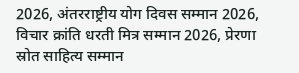2026, अंतरराष्ट्रीय योग दिवस सम्मान 2026, विचार क्रांति धरती मित्र सम्मान 2026, प्रेरणा स्रोत साहित्य सम्मान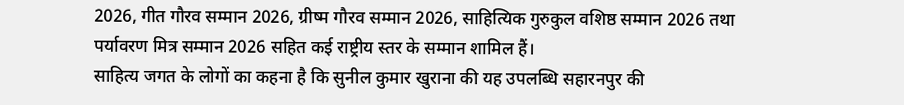2026, गीत गौरव सम्मान 2026, ग्रीष्म गौरव सम्मान 2026, साहित्यिक गुरुकुल वशिष्ठ सम्मान 2026 तथा पर्यावरण मित्र सम्मान 2026 सहित कई राष्ट्रीय स्तर के सम्मान शामिल हैं।
साहित्य जगत के लोगों का कहना है कि सुनील कुमार खुराना की यह उपलब्धि सहारनपुर की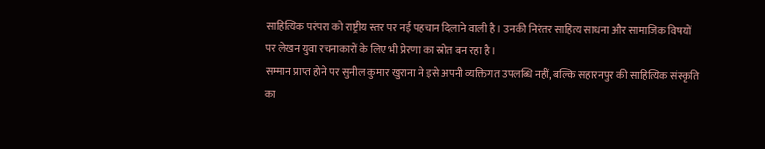साहित्यिक परंपरा को राष्ट्रीय स्तर पर नई पहचान दिलाने वाली है। उनकी निरंतर साहित्य साधना और सामाजिक विषयों पर लेखन युवा रचनाकारों के लिए भी प्रेरणा का स्रोत बन रहा है।
सम्मान प्राप्त होने पर सुनील कुमार खुराना ने इसे अपनी व्यक्तिगत उपलब्धि नहीं, बल्कि सहारनपुर की साहित्यिक संस्कृति का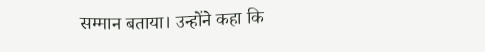सम्मान बताया। उन्होंने कहा कि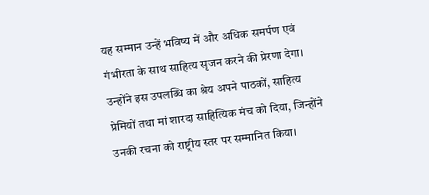यह सम्मान उन्हें भविष्य में और अधिक समर्पण एवं गंभीरता के साथ साहित्य सृजन करने की प्रेरणा देगा। उन्होंने इस उपलब्धि का श्रेय अपने पाठकों, साहित्य प्रेमियों तथा मां शारदा साहित्यिक मंच को दिया, जिन्होंने उनकी रचना को राष्ट्रीय स्तर पर सम्मानित किया।